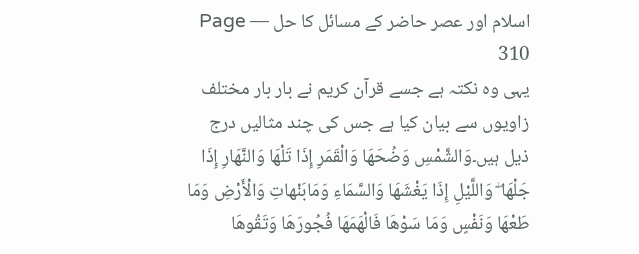اسلام اور عصر حاضر کے مسائل کا حل — Page 310
یہی وہ نکتہ ہے جسے قرآن کریم نے بار بار مختلف زاویوں سے بیان کیا ہے جس کی چند مثالیں درج ذیل ہیں۔وَالشَّمْسِ وَضُحَهَا وَالْقَمَرِ إِذَا تَلْهَا وَالنَّهَارِ إِذَا جَلْهَا ۖ وَاللَّيْلِ إِذَا يَغْشَهَا وَالسَّمَاءِ وَمَابَنْهاتِ وَالْأَرْضِ وَمَا طَعْهَا وَنَفْسٍ وَمَا سَوْهَا فَالْهَمَهَا فُجُورَهَا وَتَقُوهَا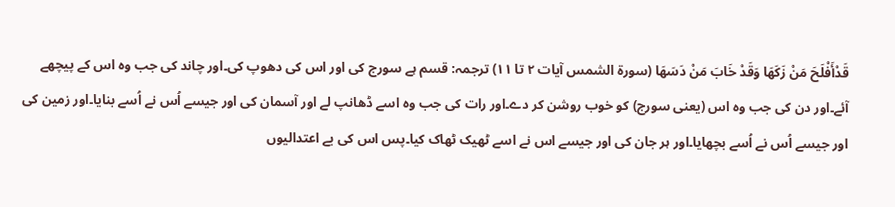قَدْأَفْلَحَ مَنْ زَكَهَا وَقَدْ خَابَ مَنْ دَسَهَا (سورة الشمس آیات ۲ تا ۱۱) ترجمہ: قسم ہے سورج کی اور اس کی دھوپ کی۔اور چاند کی جب وہ اس کے پیچھے آئے۔اور دن کی جب وہ اس (یعنی سورج) کو خوب روشن کر دے۔اور رات کی جب وہ اسے ڈھانپ لے اور آسمان کی اور جیسے اُس نے اُسے بنایا۔اور زمین کی اور جیسے اُس نے اُسے بچھایا۔اور ہر جان کی اور جیسے اس نے اسے ٹھیک ٹھاک کیا۔پس اس کی بے اعتدالیوں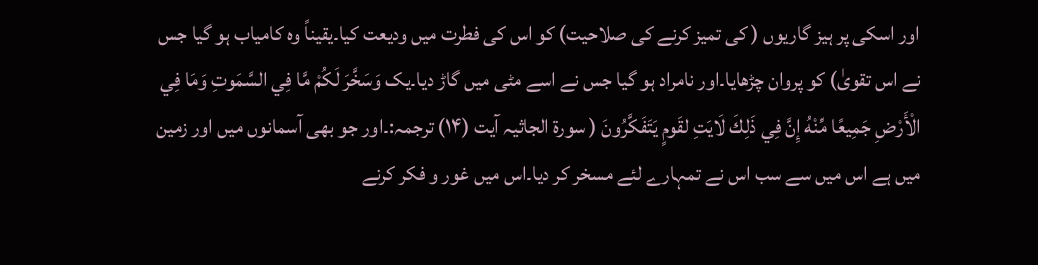اور اسکی پر ہیز گاریوں ( کی تمیز کرنے کی صلاحیت) کو اس کی فطرت میں ودیعت کیا۔یقیناً وہ کامیاب ہو گیا جس نے اس تقویٰ) کو پروان چڑھایا۔اور نامراد ہو گیا جس نے اسے مٹی میں گاڑ دیا۔یک وَسَخَّرَ لَكُمْ مَّا فِي السَّمَوتِ وَمَا فِي الْأَرْضِ جَمِيعًا مِّنْهُ إِنَّ فِي ذَلِكَ لَايَتِ لقَومٍ يَتَفَكَّرُونَ ( سورة الجاثیہ آیت (۱۴) ترجمہ:۔اور جو بھی آسمانوں میں اور زمین میں ہے اس میں سے سب اس نے تمہارے لئے مسخر کر دیا۔اس میں غور و فکر کرنے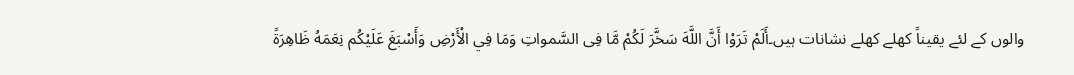والوں کے لئے یقیناً کھلے کھلے نشانات ہیں۔أَلَمْ تَرَوْا أَنَّ اللَّهَ سَخَّرَ لَكُمْ مَّا فِى السَّمواتِ وَمَا فِي الْأَرْضِ وَأَسْبَغَ عَلَيْكُم نِعَمَهُ ظَاهِرَةً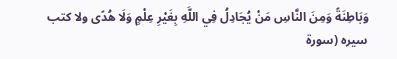وَبَاطِنَةً وَمِنَ النَّاسِ مَنْ يُجَادِلُ فِي اللَّهِ بِغَيْرِ عِلْمٍ وَلَا هُدًى ولا كتب سيره (سورۃ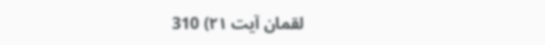لقمان آیت ۲۱) 310